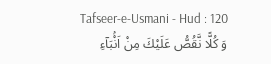Tafseer-e-Usmani - Hud : 120
وَ كُلًّا نَّقُصُّ عَلَیْكَ مِنْ اَنْۢبَآءِ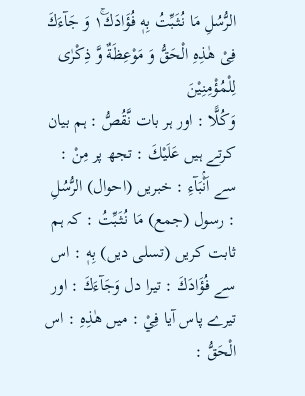الرُّسُلِ مَا نُثَبِّتُ بِهٖ فُؤَادَكَ١ۚ وَ جَآءَكَ فِیْ هٰذِهِ الْحَقُّ وَ مَوْعِظَةٌ وَّ ذِكْرٰى لِلْمُؤْمِنِیْنَ
وَكُلًّا : اور ہر بات نَّقُصُّ : ہم بیان کرتے ہیں عَلَيْكَ : تجھ پر مِنْ : سے اَنْۢبَآءِ : خبریں (احوال) الرُّسُلِ : رسول (جمع) مَا نُثَبِّتُ : کہ ہم ثابت کریں (تسلی دیں) بِهٖ : اس سے فُؤَادَكَ : تیرا دل وَجَآءَكَ : اور تیرے پاس آیا فِيْ : میں هٰذِهِ : اس الْحَقُّ :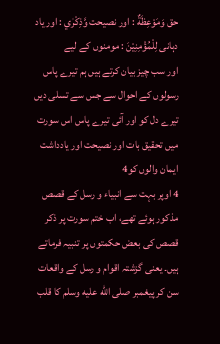حق وَمَوْعِظَةٌ : اور نصیحت وَّذِكْرٰي : اور یاد دہانی لِلْمُؤْمِنِيْنَ : مومنوں کے لیے
اور سب چیز بیان کرتے ہیں ہم تیرے پاس رسولوں کے احوال سے جس سے تسلی دیں تیرے دل کو اور آئی تیرے پاس اس سورت میں تحقیق بات اور نصیحت اور یادداشت ایمان والوں کو4
4 اوپر بہت سے انبیاء و رسل کے قصص مذکور ہوئے تھے، اب ختم سورت پر ذکر قصص کی بعض حکمتوں پر تنبیہ فرماتے ہیں۔ یعنی گزشتہ اقوام و رسل کے واقعات سن کر پیغمبر صلى الله عليه وسلم کا قلب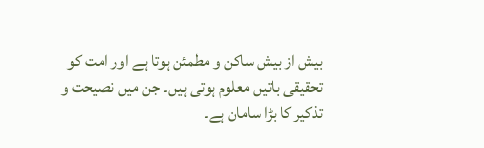بیش از بیش ساکن و مطمئن ہوتا ہے اور امت کو تحقیقی باتیں معلوم ہوتی ہیں۔ جن میں نصیحت و تذکیر کا بڑا سامان ہے۔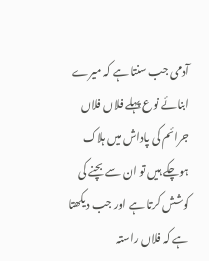آدمی جب سنتا ہے کہ میرے ابنائے نوع پہلے فلاں فلاں جرائم کی پاداش میں ہلاک ہوچکے ہیں تو ان سے بچنے کی کوشش کرتا ہے اور جب دیکھتا ہے کہ فلاں راستہ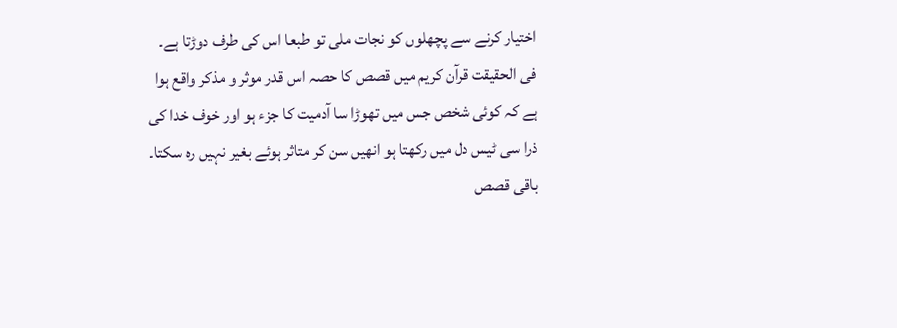اختیار کرنے سے پچھلوں کو نجات ملی تو طبعا اس کی طرف دوڑتا ہے۔ فی الحقیقت قرآن کریم میں قصص کا حصہ اس قدر موثر و مذکر واقع ہوا ہے کہ کوئی شخص جس میں تھوڑا سا آدمیت کا جزء ہو اور خوف خدا کی ذرا سی ٹیس دل میں رکھتا ہو انھیں سن کر متاثر ہوئے بغیر نہیں رہ سکتا۔ باقی قصص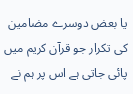یا بعض دوسرے مضامین کی تکرار جو قرآن کریم میں پائی جاتی ہے اس پر ہم نے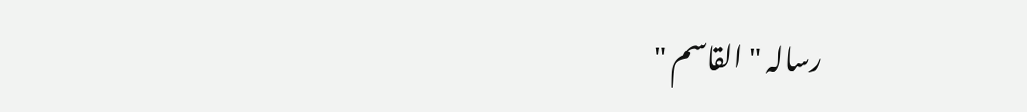رسالہ " القاسم "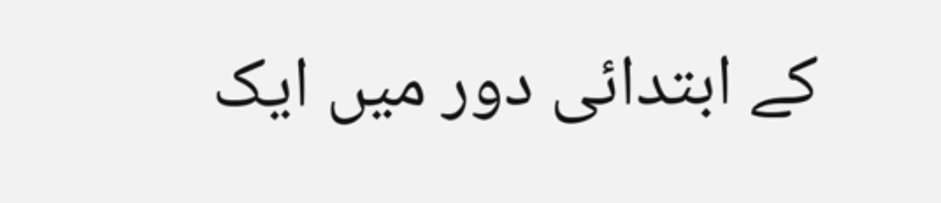کے ابتدائی دور میں ایک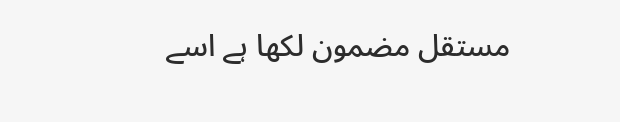مستقل مضمون لکھا ہے اسے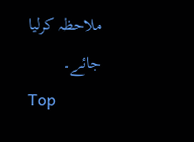ملاحظہ کرلیا جائے۔
Top